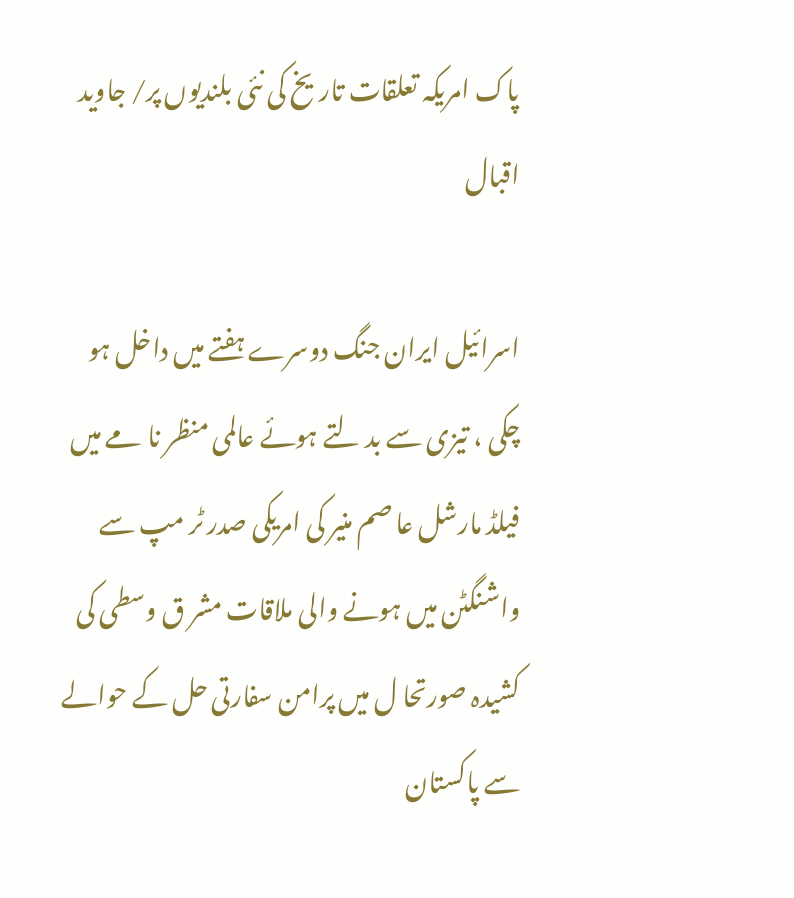پاک امریکہ تعلقات تاریخ کی نئی بلندیوں پر/ جاوید اقبال

اسرائیل ایران جنگ دوسرے ہفتے میں داخل ہو چکی ، تیزی سے بد لتے ہوئے عالمی منظر نا مے میں فیلڈ مارشل عا صم منیر کی امریکی صدر ٹر مپ سے واشنگٹن میں ہونے والی ملاقات مشر ق وسطی کی کشیدہ صورتحا ل میں پرامن سفارتی حل کے حوالے سے پاکستان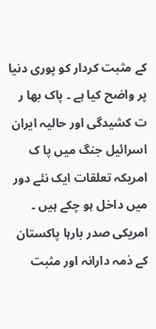کے مثبت کردار کو پوری دنیا پر واضح کیا ہے ۔ پاک بھا ر ت کشیدگی اور حالیہ ایران اسرائیل جنگ میں پا ک امریکہ تعلقات ایک نئے دور میں داخل ہو چکے ہیں ۔ امریکی صدر بارہا پاکستان کے ذمہ دارانہ اور مثبت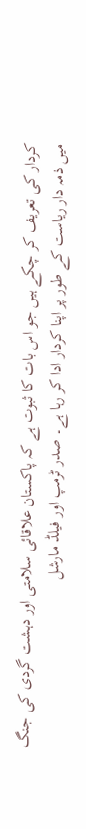کردار کی تعریف کر چکے ہیں جو اس بات کا ثبوت ہے کہ پاکستان علاقائی سلامتی اور دہشت گردی کی جنگ میں ذمہ دار ریاست کے طور پر اپنا کردار ادا کر رہا ہے۔ صدر ٹرمپ اور فیلڈ مارشل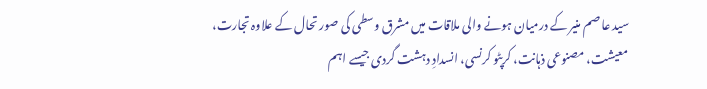سید عا صم منیر کے درمیان ہونے والی ملاقات میں مشرق وسطی کی صور تحال کے علاوہ تجارت، معیشت، مصنوعی ذہانت، کرپٹو کرنسی، انسدادِ دہشت گردی جیسے اہم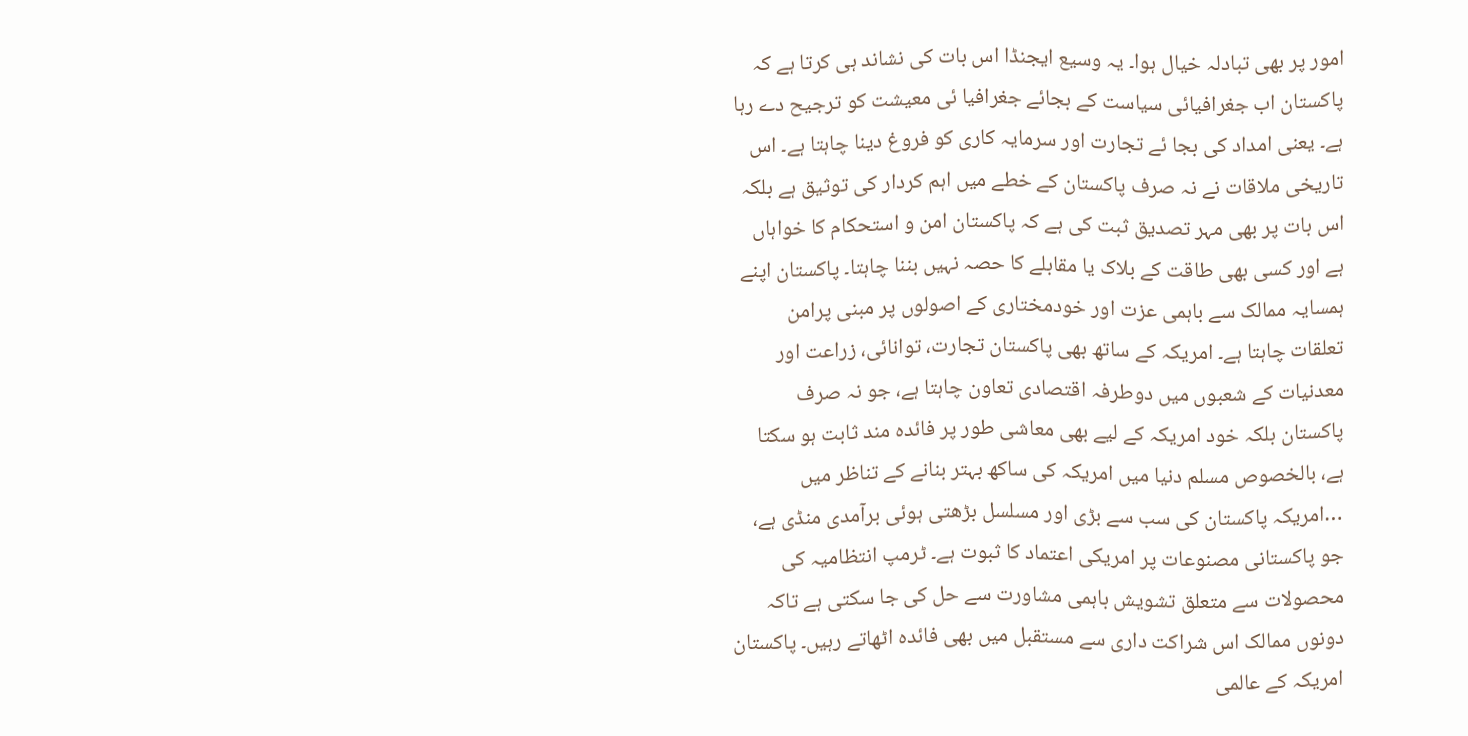امور پر بھی تبادلہ خیال ہوا۔ یہ وسیع ایجنڈا اس بات کی نشاند ہی کرتا ہے کہ پاکستان اب جغرافیائی سیاست کے بجائے جغرافیا ئی معیشت کو ترجیح دے رہا ہے۔ یعنی امداد کی بجا ئے تجارت اور سرمایہ کاری کو فروغ دینا چاہتا ہے۔ اس تاریخی ملاقات نے نہ صرف پاکستان کے خطے میں اہم کردار کی توثیق ہے بلکہ اس بات پر بھی مہر تصدیق ثبت کی ہے کہ پاکستان امن و استحکام کا خواہاں ہے اور کسی بھی طاقت کے بلاک یا مقابلے کا حصہ نہیں بننا چاہتا۔ پاکستان اپنے ہمسایہ ممالک سے باہمی عزت اور خودمختاری کے اصولوں پر مبنی پرامن تعلقات چاہتا ہے۔ امریکہ کے ساتھ بھی پاکستان تجارت، توانائی، زراعت اور معدنیات کے شعبوں میں دوطرفہ اقتصادی تعاون چاہتا ہے، جو نہ صرف پاکستان بلکہ خود امریکہ کے لیے بھی معاشی طور پر فائدہ مند ثابت ہو سکتا ہے، بالخصوص مسلم دنیا میں امریکہ کی ساکھ بہتر بنانے کے تناظر میں …امریکہ پاکستان کی سب سے بڑی اور مسلسل بڑھتی ہوئی برآمدی منڈی ہے، جو پاکستانی مصنوعات پر امریکی اعتماد کا ثبوت ہے۔ ٹرمپ انتظامیہ کی محصولات سے متعلق تشویش باہمی مشاورت سے حل کی جا سکتی ہے تاکہ دونوں ممالک اس شراکت داری سے مستقبل میں بھی فائدہ اٹھاتے رہیں۔ پاکستان امریکہ کے عالمی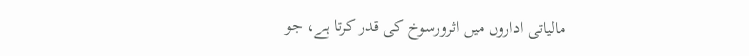مالیاتی اداروں میں اثرورسوخ کی قدر کرتا ہے، جو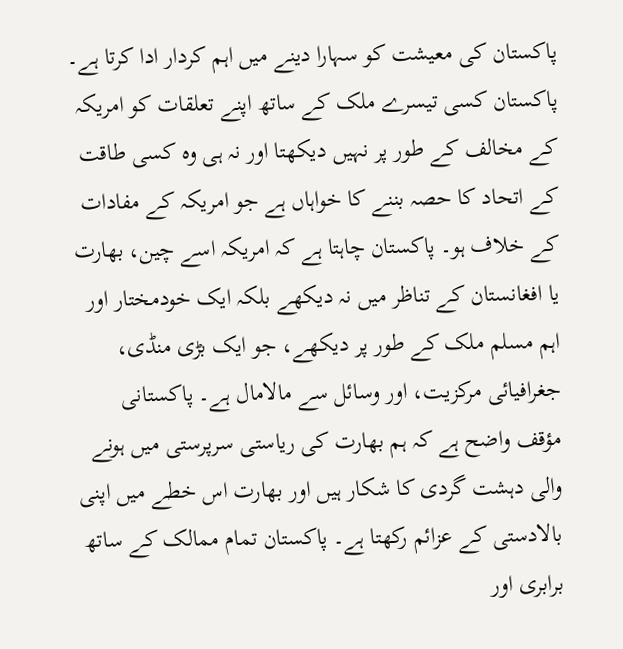پاکستان کی معیشت کو سہارا دینے میں اہم کردار ادا کرتا ہے۔ پاکستان کسی تیسرے ملک کے ساتھ اپنے تعلقات کو امریکہ کے مخالف کے طور پر نہیں دیکھتا اور نہ ہی وہ کسی طاقت کے اتحاد کا حصہ بننے کا خواہاں ہے جو امریکہ کے مفادات کے خلاف ہو۔ پاکستان چاہتا ہے کہ امریکہ اسے چین، بھارت یا افغانستان کے تناظر میں نہ دیکھے بلکہ ایک خودمختار اور اہم مسلم ملک کے طور پر دیکھے، جو ایک بڑی منڈی، جغرافیائی مرکزیت، اور وسائل سے مالامال ہے۔ پاکستانی مؤقف واضح ہے کہ ہم بھارت کی ریاستی سرپرستی میں ہونے والی دہشت گردی کا شکار ہیں اور بھارت اس خطے میں اپنی بالادستی کے عزائم رکھتا ہے۔ پاکستان تمام ممالک کے ساتھ برابری اور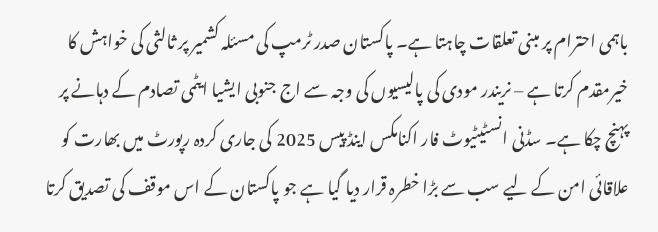باہمی احترام پر مبنی تعلقات چاہتا ہے۔ پاکستان صدر ٹرمپ کی مسئلہ کشمیر پر ثالثی کی خواہش کا خیرمقدم کرتا ہے – نریندر مودی کی پالیسیوں کی وجہ سے اج جنوبی ایشیا ایٹمی تصادم کے دہانے پر پہنچ چکا ہے۔ سڈنی انسٹیٹیوٹ فار اکنامکس اینڈ پیس 2025 کی جاری کردہ رپورٹ میں بھارت کو علاقائی امن کے لیے سب سے بڑا خطرہ قرار دیا گیا ہے جو پاکستان کے اس موقف کی تصدیق کرتا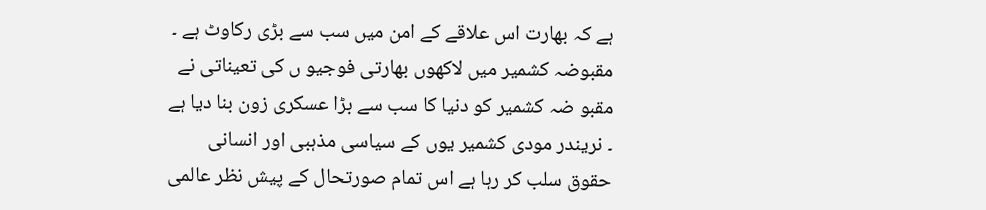ہے کہ بھارت اس علاقے کے امن میں سب سے بڑی رکاوٹ ہے ۔ مقبوضہ کشمیر میں لاکھوں بھارتی فوجیو ں کی تعیناتی نے مقبو ضہ کشمیر کو دنیا کا سب سے بڑا عسکری زون بنا دیا ہے ۔ نریندر مودی کشمیر یوں کے سیاسی مذہبی اور انسانی حقوق سلب کر رہا ہے اس تمام صورتحال کے پیش نظر عالمی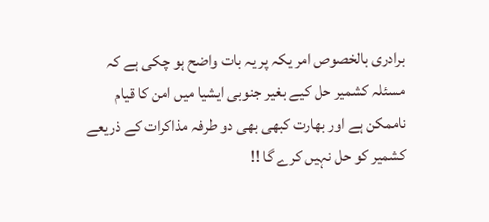برادری بالخصوص امر یکہ پر یہ بات واضح ہو چکی ہے کہ مسئلہ کشمیر حل کیے بغیر جنوبی ایشیا میں امن کا قیام ناممکن ہے اور بھارت کبھی بھی دو طرفہ مذاکرات کے ذریعے کشمیر کو حل نہیں کرے گا !!